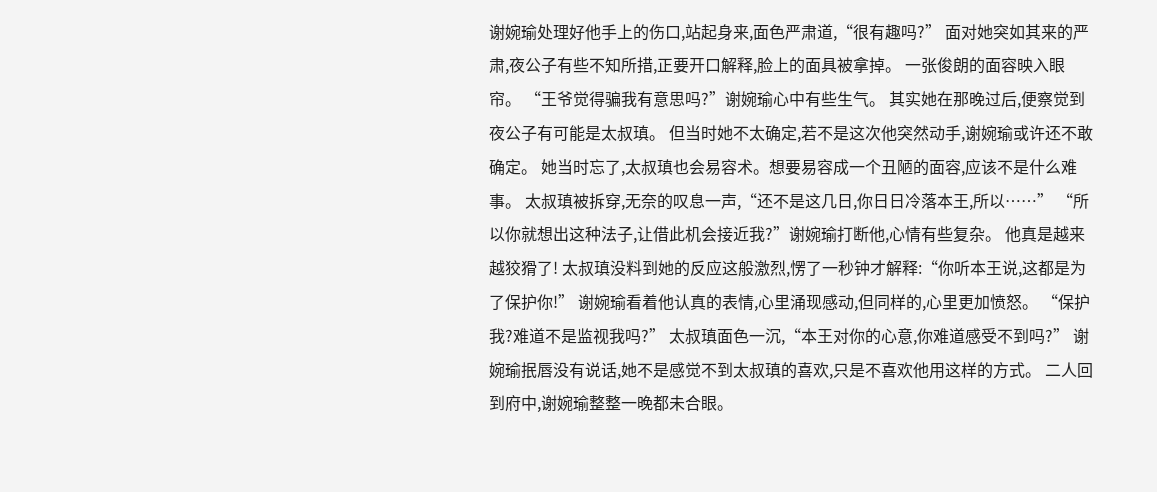谢婉瑜处理好他手上的伤口,站起身来,面色严肃道,“很有趣吗?” 面对她突如其来的严肃,夜公子有些不知所措,正要开口解释,脸上的面具被拿掉。 一张俊朗的面容映入眼帘。 “王爷觉得骗我有意思吗?”谢婉瑜心中有些生气。 其实她在那晚过后,便察觉到夜公子有可能是太叔瑱。 但当时她不太确定,若不是这次他突然动手,谢婉瑜或许还不敢确定。 她当时忘了,太叔瑱也会易容术。想要易容成一个丑陋的面容,应该不是什么难事。 太叔瑱被拆穿,无奈的叹息一声,“还不是这几日,你日日冷落本王,所以……” “所以你就想出这种法子,让借此机会接近我?”谢婉瑜打断他,心情有些复杂。 他真是越来越狡猾了! 太叔瑱没料到她的反应这般激烈,愣了一秒钟才解释:“你听本王说,这都是为了保护你!” 谢婉瑜看着他认真的表情,心里涌现感动,但同样的,心里更加愤怒。 “保护我?难道不是监视我吗?” 太叔瑱面色一沉,“本王对你的心意,你难道感受不到吗?” 谢婉瑜抿唇没有说话,她不是感觉不到太叔瑱的喜欢,只是不喜欢他用这样的方式。 二人回到府中,谢婉瑜整整一晚都未合眼。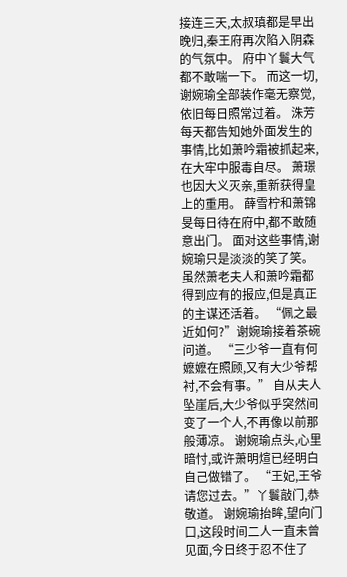接连三天,太叔瑱都是早出晚归,秦王府再次陷入阴森的气氛中。 府中丫鬟大气都不敢喘一下。 而这一切,谢婉瑜全部装作毫无察觉,依旧每日照常过着。 洙芳每天都告知她外面发生的事情,比如萧吟霜被抓起来,在大牢中服毒自尽。 萧璟也因大义灭亲,重新获得皇上的重用。 薛雪柠和萧锦旻每日待在府中,都不敢随意出门。 面对这些事情,谢婉瑜只是淡淡的笑了笑。 虽然萧老夫人和萧吟霜都得到应有的报应,但是真正的主谋还活着。 “佩之最近如何?”谢婉瑜接着茶碗问道。 “三少爷一直有何嬷嬷在照顾,又有大少爷帮衬,不会有事。” 自从夫人坠崖后,大少爷似乎突然间变了一个人,不再像以前那般薄凉。 谢婉瑜点头,心里暗忖,或许萧明煊已经明白自己做错了。 “王妃,王爷请您过去。”丫鬟敲门,恭敬道。 谢婉瑜抬眸,望向门口,这段时间二人一直未曾见面,今日终于忍不住了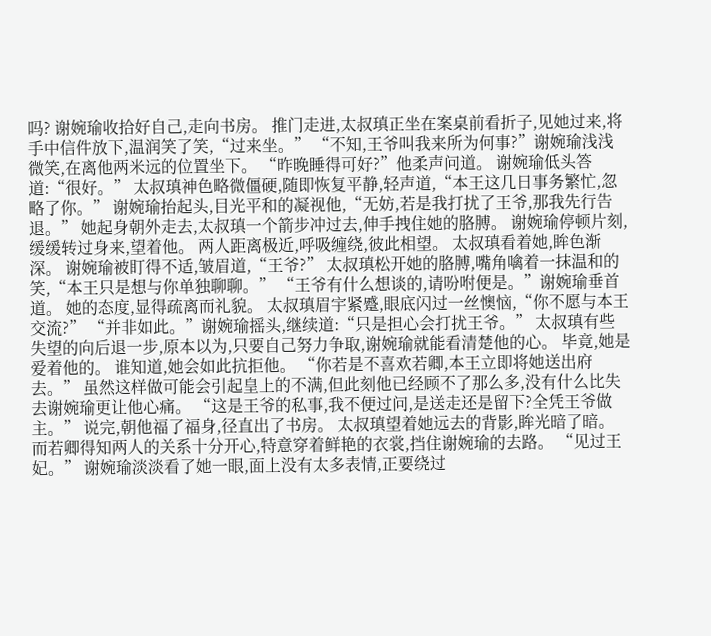吗? 谢婉瑜收拾好自己,走向书房。 推门走进,太叔瑱正坐在案桌前看折子,见她过来,将手中信件放下,温润笑了笑,“过来坐。” “不知,王爷叫我来所为何事?”谢婉瑜浅浅微笑,在离他两米远的位置坐下。 “昨晚睡得可好?”他柔声问道。 谢婉瑜低头答道:“很好。” 太叔瑱神色略微僵硬,随即恢复平静,轻声道,“本王这几日事务繁忙,忽略了你。” 谢婉瑜抬起头,目光平和的凝视他,“无妨,若是我打扰了王爷,那我先行告退。” 她起身朝外走去,太叔瑱一个箭步冲过去,伸手拽住她的胳膊。 谢婉瑜停顿片刻,缓缓转过身来,望着他。 两人距离极近,呼吸缠绕,彼此相望。 太叔瑱看着她,眸色渐深。 谢婉瑜被盯得不适,皱眉道,“王爷?” 太叔瑱松开她的胳膊,嘴角噙着一抹温和的笑,“本王只是想与你单独聊聊。” “王爷有什么想谈的,请吩咐便是。”谢婉瑜垂首道。 她的态度,显得疏离而礼貌。 太叔瑱眉宇紧蹙,眼底闪过一丝懊恼,“你不愿与本王交流?” “并非如此。”谢婉瑜摇头,继续道:“只是担心会打扰王爷。” 太叔瑱有些失望的向后退一步,原本以为,只要自己努力争取,谢婉瑜就能看清楚他的心。 毕竟,她是爱着他的。 谁知道,她会如此抗拒他。 “你若是不喜欢若卿,本王立即将她送出府去。” 虽然这样做可能会引起皇上的不满,但此刻他已经顾不了那么多,没有什么比失去谢婉瑜更让他心痛。 “这是王爷的私事,我不便过问,是送走还是留下?全凭王爷做主。” 说完,朝他福了福身,径直出了书房。 太叔瑱望着她远去的背影,眸光暗了暗。 而若卿得知两人的关系十分开心,特意穿着鲜艳的衣裳,挡住谢婉瑜的去路。 “见过王妃。” 谢婉瑜淡淡看了她一眼,面上没有太多表情,正要绕过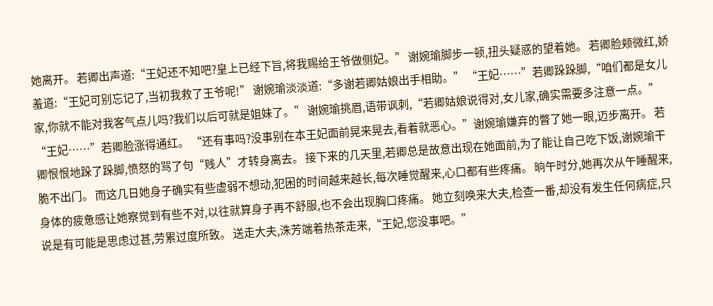她离开。 若卿出声道:“王妃还不知吧?皇上已经下旨,将我赐给王爷做侧妃。” 谢婉瑜脚步一顿,扭头疑惑的望着她。 若卿脸颊微红,娇羞道:“王妃可别忘记了,当初我救了王爷呢!” 谢婉瑜淡淡道:“多谢若卿姑娘出手相助。” “王妃……”若卿跺跺脚,“咱们都是女儿家,你就不能对我客气点儿吗?我们以后可就是姐妹了。” 谢婉瑜挑眉,语带讽刺,“若卿姑娘说得对,女儿家,确实需要多注意一点。” “王妃……”若卿脸涨得通红。 “还有事吗?没事别在本王妃面前晃来晃去,看着就恶心。”谢婉瑜嫌弃的瞥了她一眼,迈步离开。 若卿恨恨地跺了跺脚,愤怒的骂了句“贱人”才转身离去。 接下来的几天里,若卿总是故意出现在她面前,为了能让自己吃下饭,谢婉瑜干脆不出门。 而这几日她身子确实有些虚弱不想动,犯困的时间越来越长,每次睡觉醒来,心口都有些疼痛。 晌午时分,她再次从午睡醒来,身体的疲惫感让她察觉到有些不对,以往就算身子再不舒服,也不会出现胸口疼痛。 她立刻唤来大夫,检查一番,却没有发生任何病症,只说是有可能是思虑过甚,劳累过度所致。 送走大夫,洙芳端着热茶走来,“王妃,您没事吧。”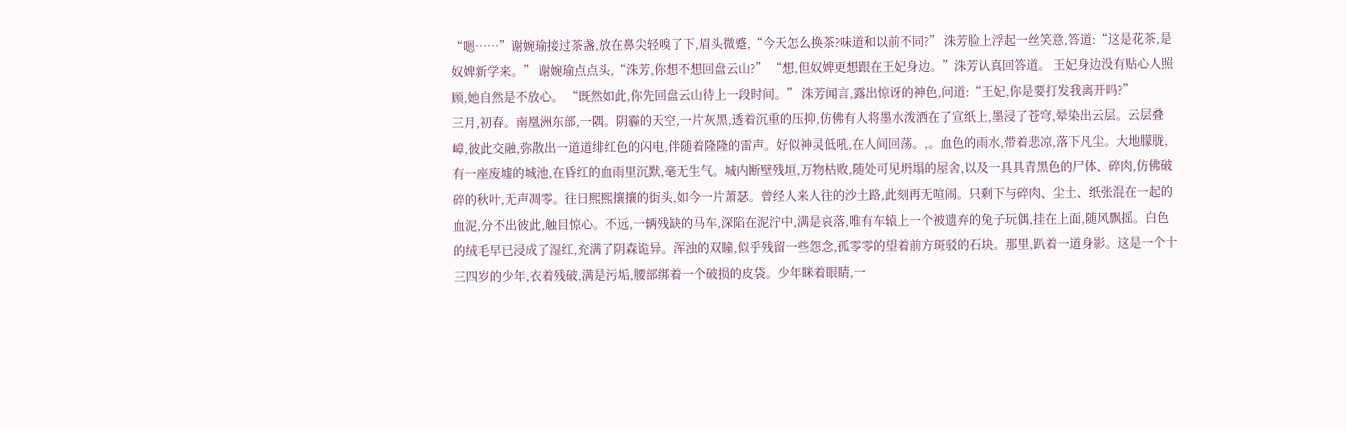“嗯……”谢婉瑜接过茶盏,放在鼻尖轻嗅了下,眉头微蹙,“今天怎么换茶?味道和以前不同?” 洙芳脸上浮起一丝笑意,答道:“这是花茶,是奴婢新学来。” 谢婉瑜点点头,“洙芳,你想不想回盘云山?” “想,但奴婢更想跟在王妃身边。”洙芳认真回答道。 王妃身边没有贴心人照顾,她自然是不放心。 “既然如此,你先回盘云山待上一段时间。” 洙芳闻言,露出惊讶的神色,问道:“王妃,你是要打发我离开吗?”
三月,初春。南凰洲东部,一隅。阴霾的天空,一片灰黑,透着沉重的压抑,仿佛有人将墨水泼洒在了宣纸上,墨浸了苍穹,晕染出云层。云层叠嶂,彼此交融,弥散出一道道绯红色的闪电,伴随着隆隆的雷声。好似神灵低吼,在人间回荡。,。血色的雨水,带着悲凉,落下凡尘。大地朦胧,有一座废墟的城池,在昏红的血雨里沉默,毫无生气。城内断壁残垣,万物枯败,随处可见坍塌的屋舍,以及一具具青黑色的尸体、碎肉,仿佛破碎的秋叶,无声凋零。往日熙熙攘攘的街头,如今一片萧瑟。曾经人来人往的沙土路,此刻再无喧闹。只剩下与碎肉、尘土、纸张混在一起的血泥,分不出彼此,触目惊心。不远,一辆残缺的马车,深陷在泥泞中,满是哀落,唯有车辕上一个被遗弃的兔子玩偶,挂在上面,随风飘摇。白色的绒毛早已浸成了湿红,充满了阴森诡异。浑浊的双瞳,似乎残留一些怨念,孤零零的望着前方斑驳的石块。那里,趴着一道身影。这是一个十三四岁的少年,衣着残破,满是污垢,腰部绑着一个破损的皮袋。少年眯着眼睛,一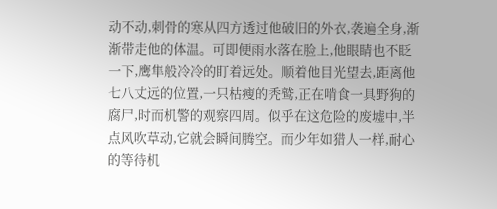动不动,刺骨的寒从四方透过他破旧的外衣,袭遍全身,渐渐带走他的体温。可即便雨水落在脸上,他眼睛也不眨一下,鹰隼般冷冷的盯着远处。顺着他目光望去,距离他七八丈远的位置,一只枯瘦的秃鹫,正在啃食一具野狗的腐尸,时而机警的观察四周。似乎在这危险的废墟中,半点风吹草动,它就会瞬间腾空。而少年如猎人一样,耐心的等待机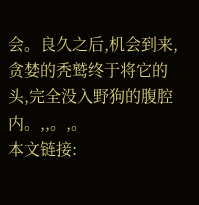会。良久之后,机会到来,贪婪的秃鹫终于将它的头,完全没入野狗的腹腔内。,,。,。
本文链接: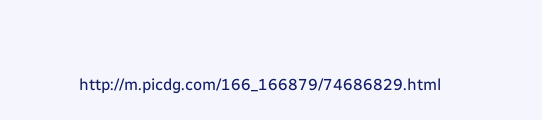http://m.picdg.com/166_166879/74686829.html